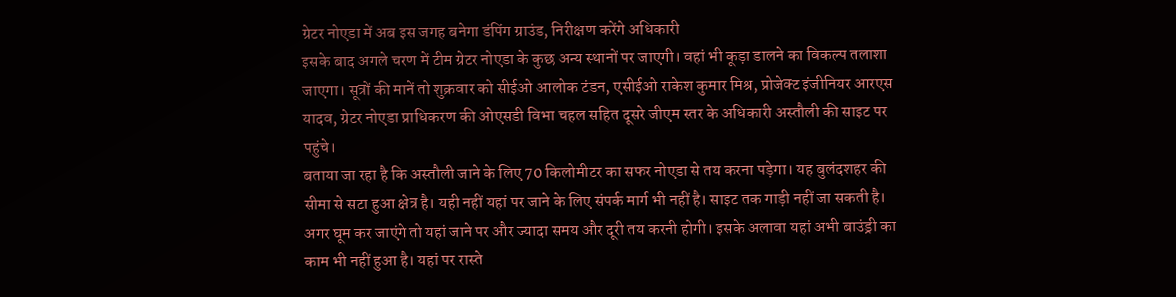ग्रेटर नोएडा में अब इस जगह बनेगा डंपिंग ग्राउंड, निरीक्षण करेंगे अधिकारी
इसके बाद अगले चरण में टीम ग्रेटर नोएडा के कुछ अन्य स्थानों पर जाएगी। वहां भी कूड़ा डालने का विकल्प तलाशा जाएगा। सूत्रों की मानें तो शुक्रवार को सीईओ आलोक टंडन, एसीईओ राकेश कुमार मिश्र, प्रोजेक्ट इंजीनियर आरएस यादव, ग्रेटर नोएडा प्राधिकरण की ओएसडी विभा चहल सहित दूसरे जीएम स्तर के अधिकारी अस्तौली की साइट पर पहुंचे।
बताया जा रहा है कि अस्तौली जाने के लिए 70 किलोमीटर का सफर नोएडा से तय करना पड़ेगा। यह बुलंदशहर की सीमा से सटा हुआ क्षेत्र है। यही नहीं यहां पर जाने के लिए संपर्क मार्ग भी नहीं है। साइट तक गाड़ी नहीं जा सकती है।
अगर घूम कर जाएंगे तो यहां जाने पर और ज्यादा समय और दूरी तय करनी होगी। इसके अलावा यहां अभी बाउंड्री का काम भी नहीं हुआ है। यहां पर रास्ते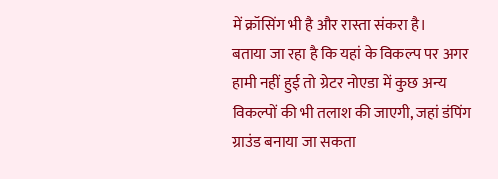में क्रॉसिंग भी है और रास्ता संकरा है।
बताया जा रहा है कि यहां के विकल्प पर अगर हामी नहीं हुई तो ग्रेटर नोएडा में कुछ अन्य विकल्पों की भी तलाश की जाएगी, जहां डंपिंग ग्राउंड बनाया जा सकता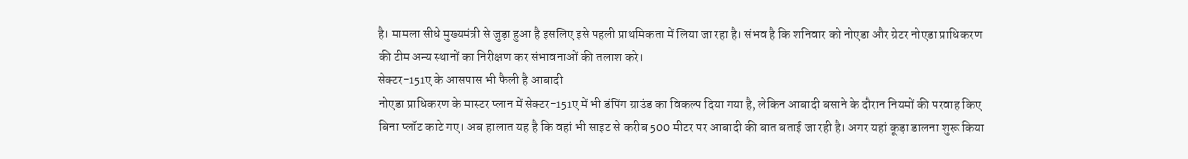है। मामला सीधे मुख्यमंत्री से जुड़ा हुआ है इसलिए इसे पहली प्राथमिकता में लिया जा रहा है। संभव है कि शनिवार को नोएडा और ग्रेटर नोएडा प्राधिकरण की टीम अन्य स्थानों का निरीक्षण कर संभावनाओं की तलाश करे।
सेक्टर-151ए के आसपास भी फैली है आबादी
नोएडा प्राधिकरण के मास्टर प्लान में सेक्टर-151ए में भी डंपिंग ग्राउंड का विकल्प दिया गया है, लेकिन आबादी बसाने के दौरान नियमों की परवाह किए बिना प्लॉट काटे गए। अब हालात यह है कि वहां भी साइट से करीब 500 मीटर पर आबादी की बात बताई जा रही है। अगर यहां कूड़ा डालना शुरू किया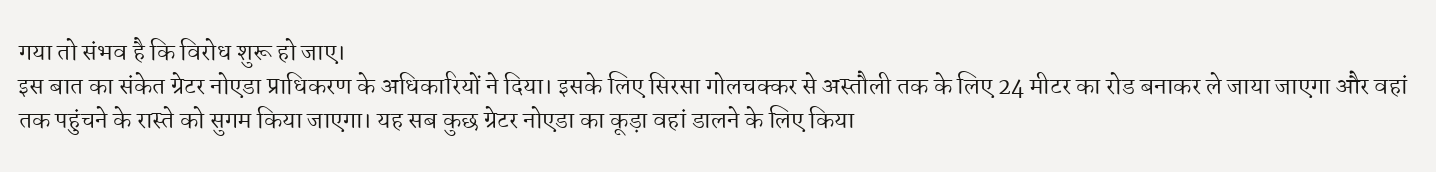गया तो संभव है कि विरोध शुरू हो जाए।
इस बात का संकेत ग्रेटर नोएडा प्राधिकरण के अधिकारियों ने दिया। इसके लिए सिरसा गोलचक्कर से अस्तौली तक के लिए 24 मीटर का रोड बनाकर ले जाया जाएगा और वहां तक पहुंचने के रास्ते को सुगम किया जाएगा। यह सब कुछ ग्रेटर नोएडा का कूड़ा वहां डालने के लिए किया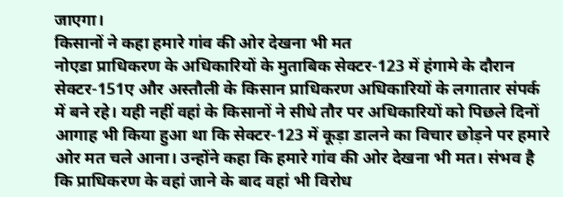जाएगा।
किसानों ने कहा हमारे गांव की ओर देखना भी मत
नोएडा प्राधिकरण के अधिकारियों के मुताबिक सेक्टर-123 में हंगामे के दौरान सेक्टर-151ए और अस्तौली के किसान प्राधिकरण अधिकारियों के लगातार संपर्क में बने रहे। यही नहीं वहां के किसानों ने सीधे तौर पर अधिकारियों को पिछले दिनों आगाह भी किया हुआ था कि सेक्टर-123 में कूड़ा डालने का विचार छोड़ने पर हमारे ओर मत चले आना। उन्होंने कहा कि हमारे गांव की ओर देखना भी मत। संभव है कि प्राधिकरण के वहां जाने के बाद वहां भी विरोध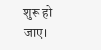शुरू हो जाए।